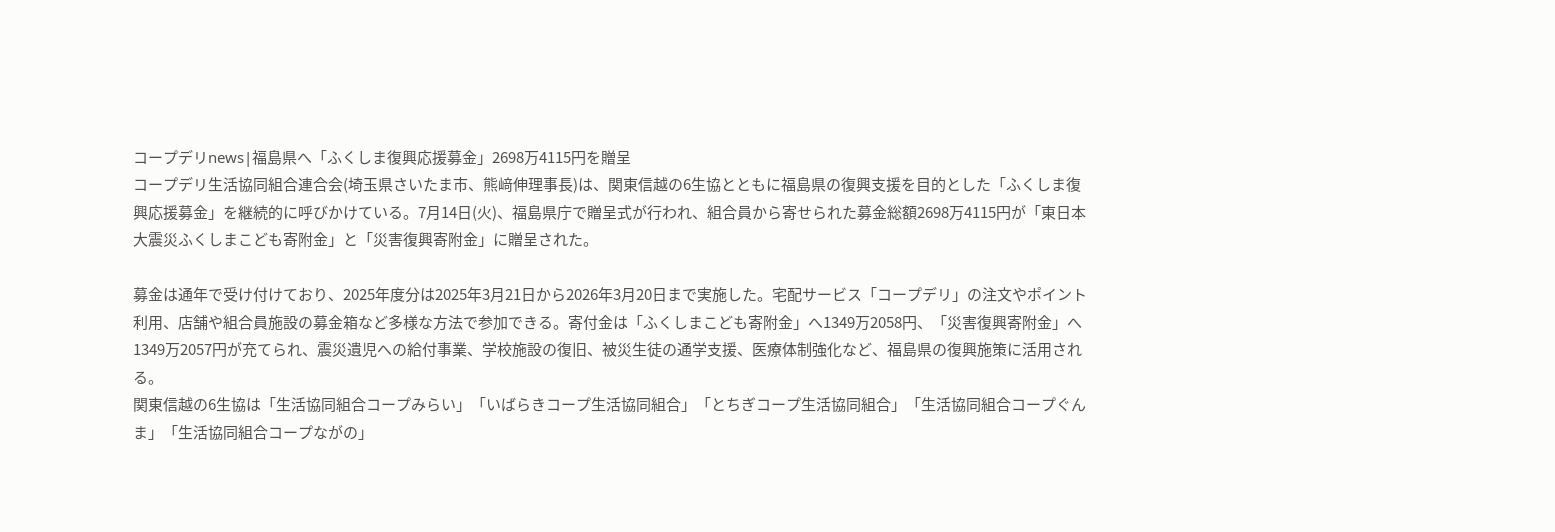コープデリnews|福島県へ「ふくしま復興応援募金」2698万4115円を贈呈
コープデリ生活協同組合連合会(埼玉県さいたま市、熊﨑伸理事長)は、関東信越の6生協とともに福島県の復興支援を目的とした「ふくしま復興応援募金」を継続的に呼びかけている。7月14日(火)、福島県庁で贈呈式が行われ、組合員から寄せられた募金総額2698万4115円が「東日本大震災ふくしまこども寄附金」と「災害復興寄附金」に贈呈された。

募金は通年で受け付けており、2025年度分は2025年3月21日から2026年3月20日まで実施した。宅配サービス「コープデリ」の注文やポイント利用、店舗や組合員施設の募金箱など多様な方法で参加できる。寄付金は「ふくしまこども寄附金」へ1349万2058円、「災害復興寄附金」へ1349万2057円が充てられ、震災遺児への給付事業、学校施設の復旧、被災生徒の通学支援、医療体制強化など、福島県の復興施策に活用される。
関東信越の6生協は「生活協同組合コープみらい」「いばらきコープ生活協同組合」「とちぎコープ生活協同組合」「生活協同組合コープぐんま」「生活協同組合コープながの」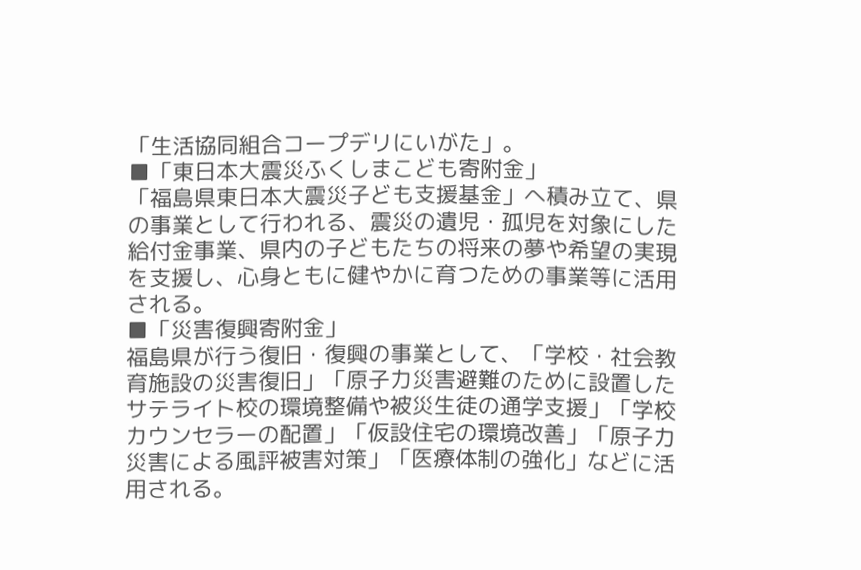「生活協同組合コープデリにいがた」。
■「東日本大震災ふくしまこども寄附金」
「福島県東日本大震災子ども支援基金」へ積み立て、県の事業として行われる、震災の遺児・孤児を対象にした給付金事業、県内の子どもたちの将来の夢や希望の実現を支援し、心身ともに健やかに育つための事業等に活用される。
■「災害復興寄附金」
福島県が行う復旧・復興の事業として、「学校・社会教育施設の災害復旧」「原子力災害避難のために設置したサテライト校の環境整備や被災生徒の通学支援」「学校カウンセラーの配置」「仮設住宅の環境改善」「原子力災害による風評被害対策」「医療体制の強化」などに活用される。